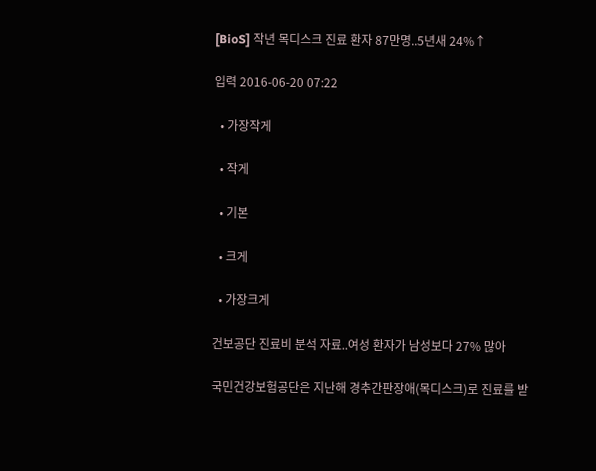[BioS] 작년 목디스크 진료 환자 87만명..5년새 24%↑

입력 2016-06-20 07:22

  • 가장작게

  • 작게

  • 기본

  • 크게

  • 가장크게

건보공단 진료비 분석 자료..여성 환자가 남성보다 27% 많아

국민건강보험공단은 지난해 경추간판장애(목디스크)로 진료를 받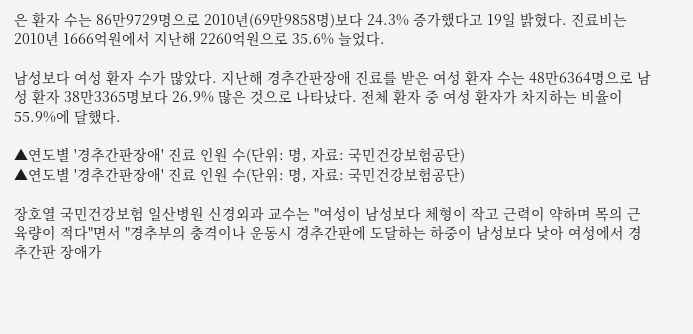은 환자 수는 86만9729명으로 2010년(69만9858명)보다 24.3% 증가했다고 19일 밝혔다. 진료비는 2010년 1666억원에서 지난해 2260억원으로 35.6% 늘었다.

남성보다 여성 환자 수가 많았다. 지난해 경추간판장애 진료를 받은 여성 환자 수는 48만6364명으로 남성 환자 38만3365명보다 26.9% 많은 것으로 나타났다. 전체 환자 중 여성 환자가 차지하는 비율이 55.9%에 달했다.

▲연도별 '경추간판장애' 진료 인원 수(단위: 명, 자료: 국민건강보험공단)
▲연도별 '경추간판장애' 진료 인원 수(단위: 명, 자료: 국민건강보험공단)

장호열 국민건강보험 일산병원 신경외과 교수는 "여성이 남성보다 체형이 작고 근력이 약하며 목의 근육량이 적다"면서 "경추부의 충격이나 운동시 경추간판에 도달하는 하중이 남성보다 낮아 여성에서 경추간판 장애가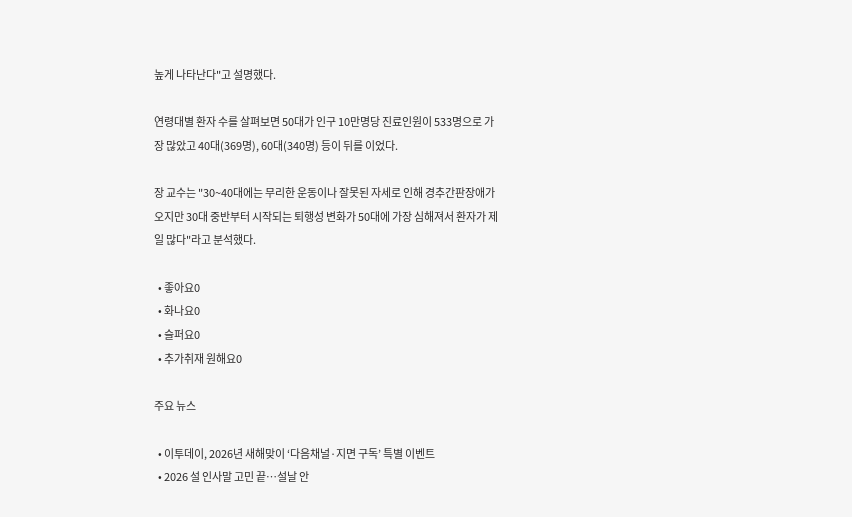높게 나타난다"고 설명했다.

연령대별 환자 수를 살펴보면 50대가 인구 10만명당 진료인원이 533명으로 가장 많았고 40대(369명), 60대(340명) 등이 뒤를 이었다.

장 교수는 "30~40대에는 무리한 운동이나 잘못된 자세로 인해 경추간판장애가 오지만 30대 중반부터 시작되는 퇴행성 변화가 50대에 가장 심해져서 환자가 제일 많다"라고 분석했다.

  • 좋아요0
  • 화나요0
  • 슬퍼요0
  • 추가취재 원해요0

주요 뉴스

  • 이투데이, 2026년 새해맞이 ‘다음채널·지면 구독’ 특별 이벤트
  • 2026 설 인사말 고민 끝…설날 안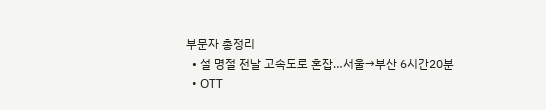부문자 총정리
  • 설 명절 전날 고속도로 혼잡…서울→부산 6시간20분
  • OTT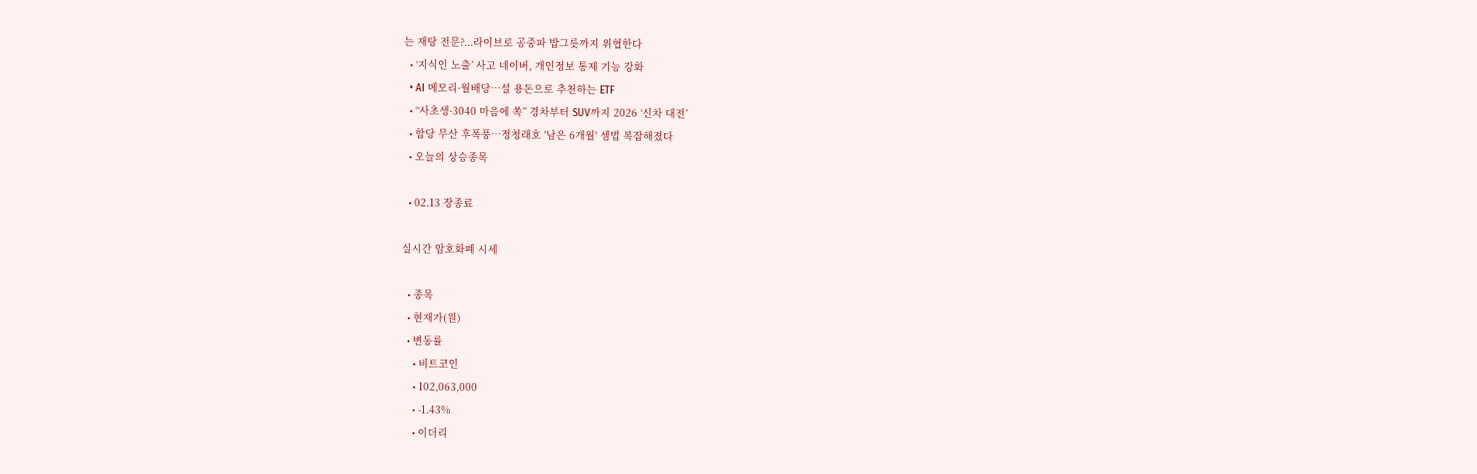는 재탕 전문?...라이브로 공중파 밥그릇까지 위협한다
  • ‘지식인 노출’ 사고 네이버, 개인정보 통제 기능 강화
  • AI 메모리·월배당…설 용돈으로 추천하는 ETF
  • “사초생·3040 마음에 쏙” 경차부터 SUV까지 2026 ‘신차 대전’
  • 합당 무산 후폭풍…정청래호 '남은 6개월' 셈법 복잡해졌다
  • 오늘의 상승종목

  • 02.13 장종료

실시간 암호화폐 시세

  • 종목
  • 현재가(원)
  • 변동률
    • 비트코인
    • 102,063,000
    • -1.43%
    • 이더리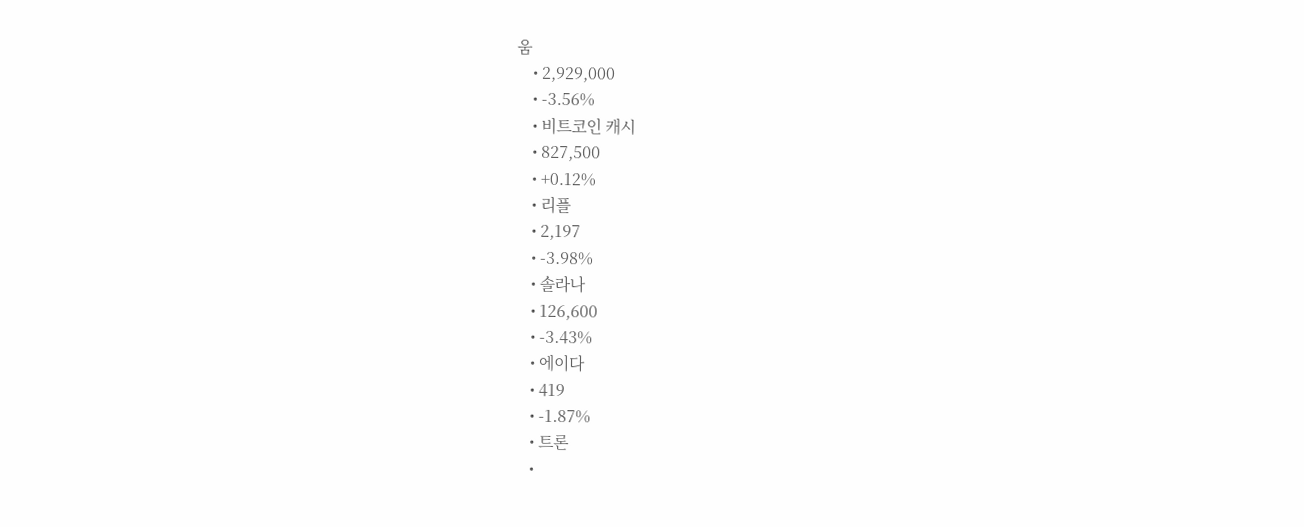움
    • 2,929,000
    • -3.56%
    • 비트코인 캐시
    • 827,500
    • +0.12%
    • 리플
    • 2,197
    • -3.98%
    • 솔라나
    • 126,600
    • -3.43%
    • 에이다
    • 419
    • -1.87%
    • 트론
    •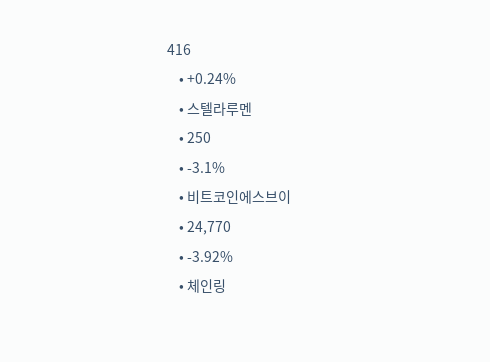416
    • +0.24%
    • 스텔라루멘
    • 250
    • -3.1%
    • 비트코인에스브이
    • 24,770
    • -3.92%
    • 체인링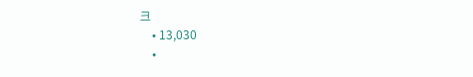크
    • 13,030
    •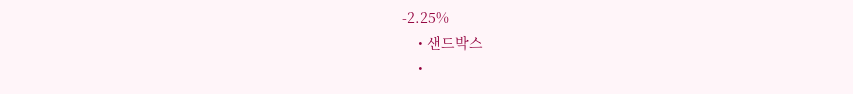-2.25%
    • 샌드박스
    •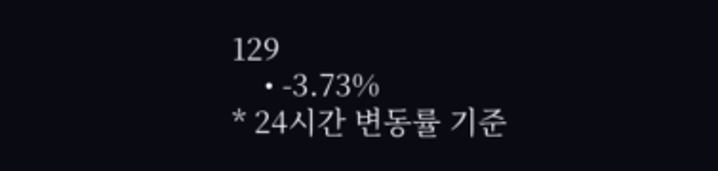129
    • -3.73%
* 24시간 변동률 기준